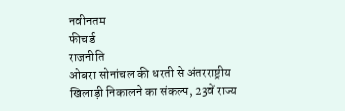नवीनतम
फीचर्ड
राजनीति
ओबरा सोनांचल की धरती से अंतरराष्ट्रीय खिलाड़ी निकालने का संकल्प, 23वें राज्य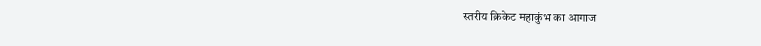स्तरीय क्रिकेट महाकुंभ का आगाज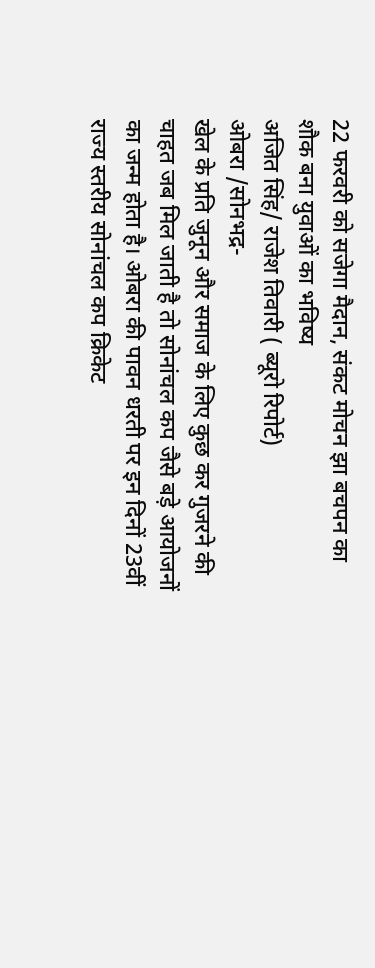22 फरवरी को सजेगा मैदान, संकट मोचन झा बचपन का शौक बना युवाओं का भविष्य
अजित सिंह/ राजेश तिवारी ( ब्यूरो रिपोर्ट)
ओबरा /सोनभद्र-
खेल के प्रति जुनून और समाज के लिए कुछ कर गुजरने की चाहत जब मिल जाती है तो सोनांचल कप जैसे बड़े आयोजनों का जन्म होता है। ओबरा की पावन धरती पर इन दिनों 23वीं राज्य स्तरीय सोनांचल कप क्रिकेट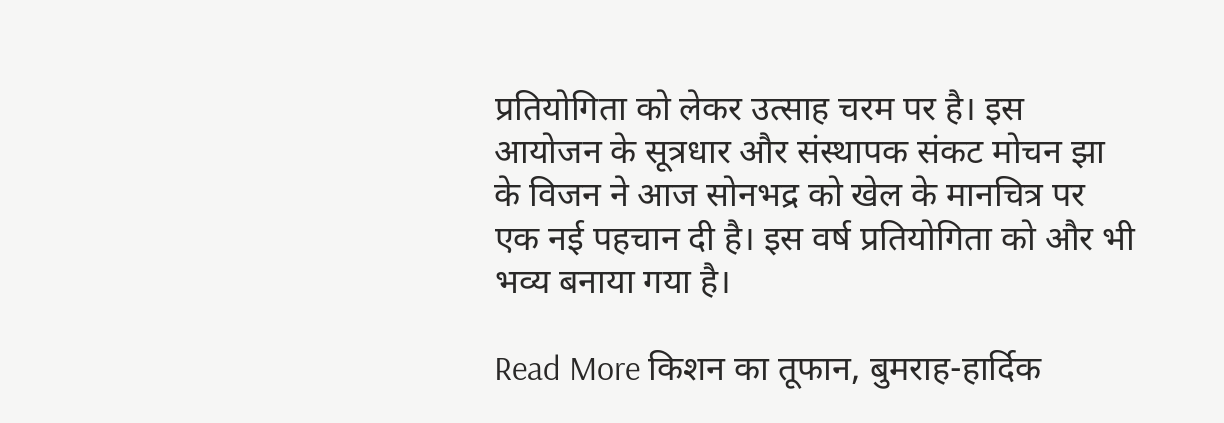प्रतियोगिता को लेकर उत्साह चरम पर है। इस आयोजन के सूत्रधार और संस्थापक संकट मोचन झा के विजन ने आज सोनभद्र को खेल के मानचित्र पर एक नई पहचान दी है। इस वर्ष प्रतियोगिता को और भी भव्य बनाया गया है।

Read More किशन का तूफान, बुमराह-हार्दिक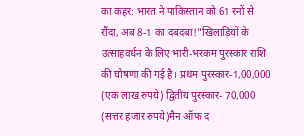का कहर: भारत ने पाकिस्तान को 61 रनों से रौंदा, अब 8-1 का दबदबा!"खिलाड़ियों के उत्साहवर्धन के लिए भारी-भरकम पुरस्कार राशि की घोषणा की गई है। प्रथम पुरस्कार-1,00,000 (एक लाख रुपये) द्वितीय पुरस्कार- 70,000 (सत्तर हजार रुपये)मैन ऑफ द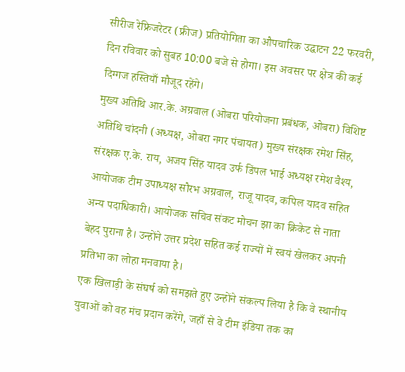सीरीज रेफ्रिजरेटर (फ्रीज) प्रतियोगिता का औपचारिक उद्घाटन 22 फरवरी, दिन रविवार को सुबह 10:00 बजे से होगा। इस अवसर पर क्षेत्र की कई दिग्गज हस्तियाँ मौजूद रहेंगे।
मुख्य अतिथि आर.के. अग्रवाल (ओबरा परियोजना प्रबंधक, ओबरा) विशिष्ट अतिथि चांदनी (अध्यक्ष, ओबरा नगर पंचायत) मुख्य संरक्षक रमेश सिंह, संरक्षक ए.के. राय, अजय सिंह यादव उर्फ डिंपल भाई अध्यक्ष रमेश वैश्य, आयोजक टीम उपाध्यक्ष सौरभ अग्रवाल, राजू यादव, कपिल यादव सहित अन्य पदाधिकारी। आयोजक सचिव संकट मोचन झा का क्रिकेट से नाता बेहद पुराना है। उन्होंने उत्तर प्रदेश सहित कई राज्यों में स्वयं खेलकर अपनी प्रतिभा का लोहा मनवाया है।
एक खिलाड़ी के संघर्ष को समझते हुए उन्होंने संकल्प लिया है कि वे स्थानीय युवाओं को वह मंच प्रदान करेंगे, जहाँ से वे टीम इंडिया तक का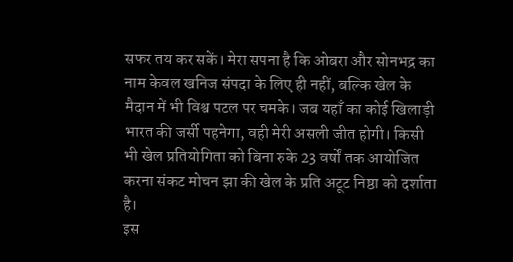सफर तय कर सकें। मेरा सपना है कि ओबरा और सोनभद्र का नाम केवल खनिज संपदा के लिए ही नहीं, बल्कि खेल के मैदान में भी विश्व पटल पर चमके। जब यहाँ का कोई खिलाड़ी भारत की जर्सी पहनेगा, वही मेरी असली जीत होगी। किसी भी खेल प्रतियोगिता को बिना रुके 23 वर्षों तक आयोजित करना संकट मोचन झा की खेल के प्रति अटूट निष्ठा को दर्शाता है।
इस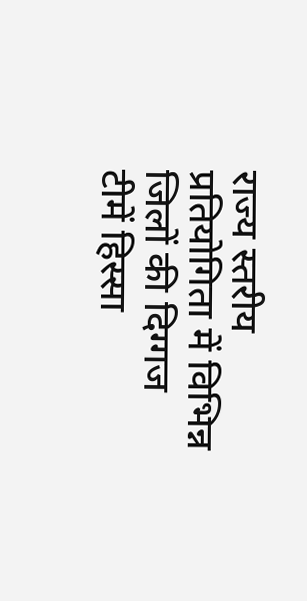राज्य स्तरीय प्रतियोगिता में विभिन्न जिलों की दिग्गज टीमें हिस्सा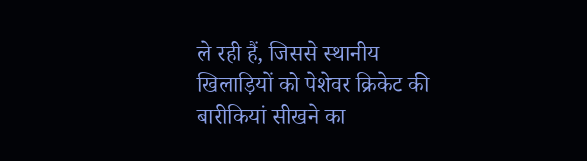ले रही हैं, जिससे स्थानीय खिलाड़ियों को पेशेवर क्रिकेट की बारीकियां सीखने का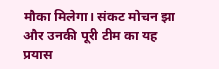मौका मिलेगा। संकट मोचन झा और उनकी पूरी टीम का यह प्रयास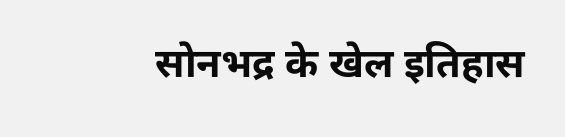सोनभद्र के खेल इतिहास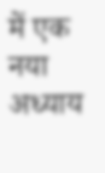में एक नया अध्याय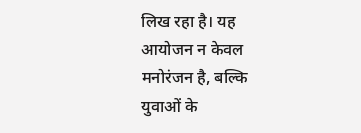लिख रहा है। यह आयोजन न केवल मनोरंजन है, बल्कि युवाओं के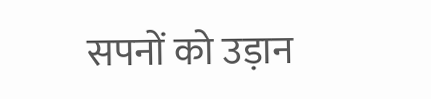सपनों को उड़ान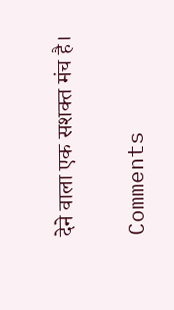देने वाला एक सशक्त मंच है।

Comments